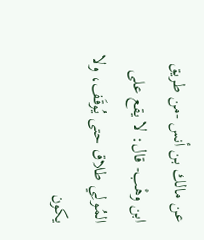عن مالك بن أنس -من طريق ابن وهْب- قال: لا يقع على المُولِي طلاق حتى يُوقَف، ولا يكون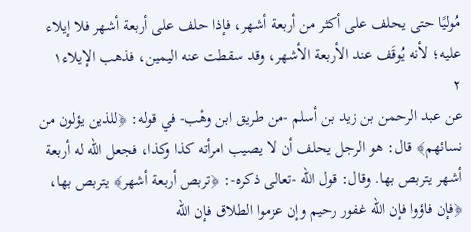مُوليًا حتى يحلف على أكثر من أربعة أشهر، فإذا حلف على أربعة أشهر فلا إيلاء عليه؛ لأنه يُوقَف عند الأربعة الأشهر، وقد سقطت عنه اليمين، فذهب الإيلاء١
٢
عن عبد الرحمن بن زيد بن أسلم -من طريق ابن وهْب- في قوله: ﴿للذين يؤلون من نسائهم﴾ قال: هو الرجل يحلف أن لا يصيب امرأته كذا وكذا، فجعل الله له أربعة أشهر يتربص بها. وقال: قول الله -تعالى ذكره-: ﴿تربص أربعة أشهر﴾ يتربص بها، ﴿فإن فاؤوا فإن الله غفور رحيم وإن عزموا الطلاق فإن الله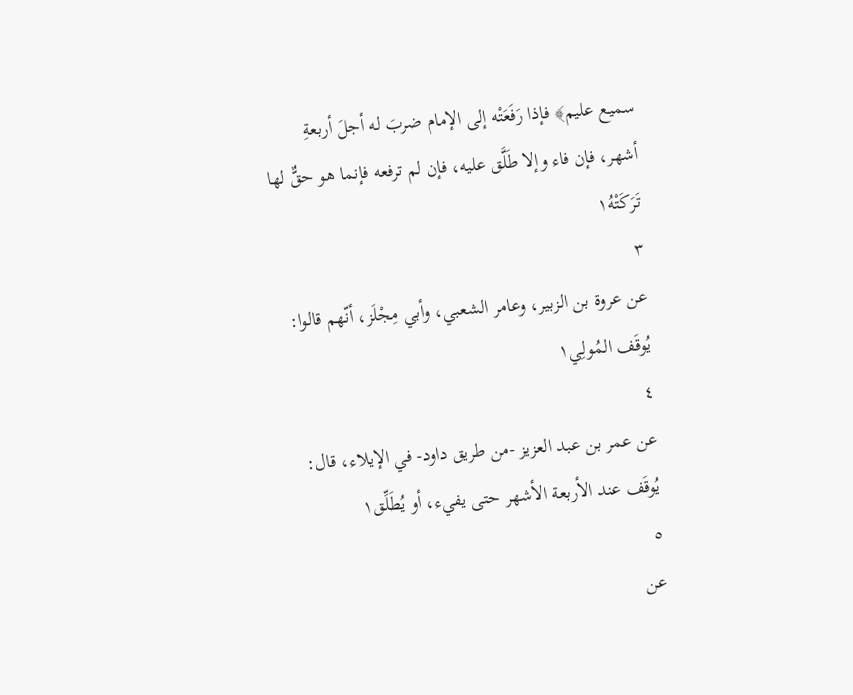سميع عليم﴾ فإذا رَفَعَتْه إلى الإمام ضربَ له أجلَ أربعةِ أشهر، فإن فاء وإلا طَلَّق عليه، فإن لم ترفعه فإنما هو حقٌّ لها تَرَكَتْهُ١
٣
عن عروة بن الزبير، وعامر الشعبي، وأبي مِجْلَز، أنّهم قالوا: يُوقَف المُولِي١
٤
عن عمر بن عبد العزيز -من طريق داود- في الإيلاء، قال: يُوقَف عند الأربعة الأشهر حتى يفيء، أو يُطَلِّق١
٥
عن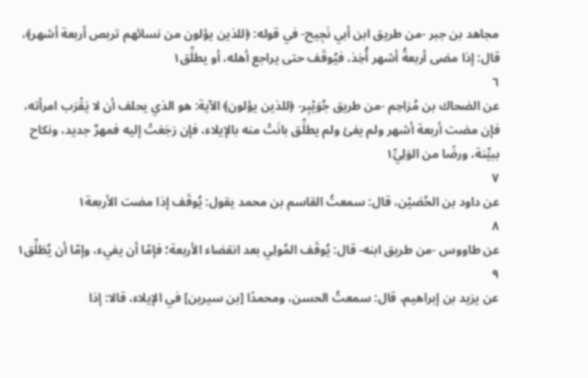مجاهد بن جبر -من طريق ابن أبي نَجِيح- في قوله: ﴿للذين يؤلون من نسائهم تربص أربعة أشهر﴾، قال: إذا مضى أربعةُ أشهر أُخِذ، فيُوقَف حتى يراجع أهله، أو يطلِّق١
٦
عن الضحاك بن مُزاحِم -من طريق جُوَيْبِر- ﴿للذين يؤلون﴾ الآية: هو الذي يحلف أن لا يَقْرَب امرأته، فإن مضت أربعة أشهر ولم يفئ ولم يطلِّق بانَتْ منه بالإيلاء، فإن رَجَعَتْ إليه فمهرٌ جديد، ونكاح ببيِّنة، ورضًا من الوَلِيِّ١
٧
عن داود بن الحُصَيْن، قال: سمعتُ القاسم بن محمد يقول: يُوقَف إذا مضت الأربعة١
٨
عن طاووس -من طريق ابنه- قال: يُوقَف المُولِي بعد انقضاء الأربعة؛ فإمّا أن يفيء، وإمّا أن يُطَلِّق١
٩
عن يزيد بن إبراهيم، قال: سمعتُ الحسن، ومحمدًا [بن سيرين] في الإيلاء، قالا: إذا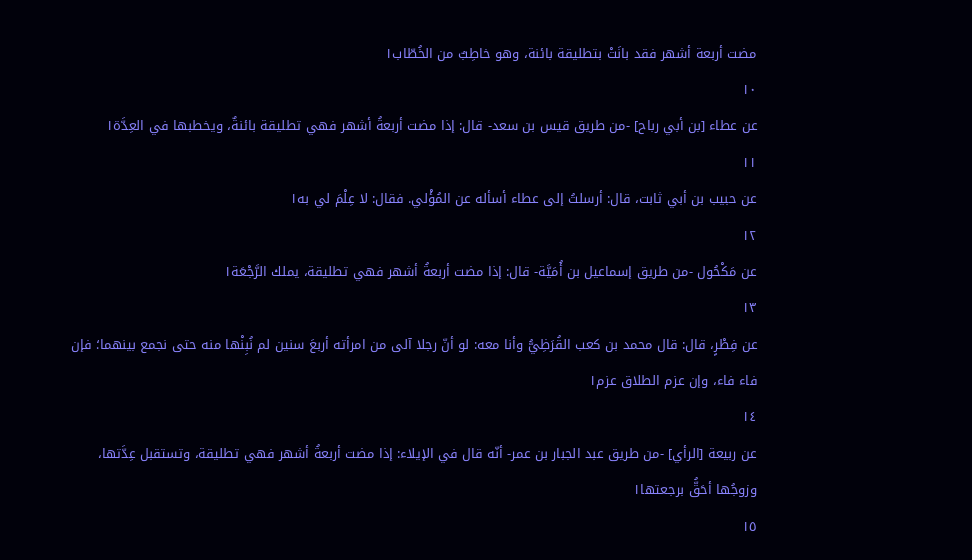مضت أربعة أشهر فقد بانَتْ بتطليقة بائنة، وهو خاطِبٌ من الخُطّاب١
١٠
عن عطاء [بن أبي رباح] -من طريق قيس بن سعد- قال: إذا مضت أربعةُ أشهر فهي تطليقة بائنةٌ، ويخطبها في العِدَّة١
١١
عن حبيب بن أبي ثابت، قال: أرسلتُ إلى عطاء أسأله عن المُؤْلي. فقال: لا عِلْمَ لي به١
١٢
عن مَكْحُول -من طريق إسماعيل بن أُمَيَّة- قال: إذا مضت أربعةُ أشهر فهي تطليقة، يملك الرَّجْعَة١
١٣
عن فِطْرٍ، قال: قال محمد بن كعب القُرَظِيُّ وأنا معه: لو أنّ رجلا آلى من امرأته أربعَ سنين لم نُبِنْها منه حتى نجمع بينهما؛ فإن فاء فاء، وإن عزم الطلاق عزم١
١٤
عن ربيعة [الرأي] -من طريق عبد الجبار بن عمر- أنّه قال في الإيلاء: إذا مضت أربعةُ أشهر فهي تطليقة، وتستقبل عِدَّتها، وزوجُها أحَقُّ برجعتها١
١٥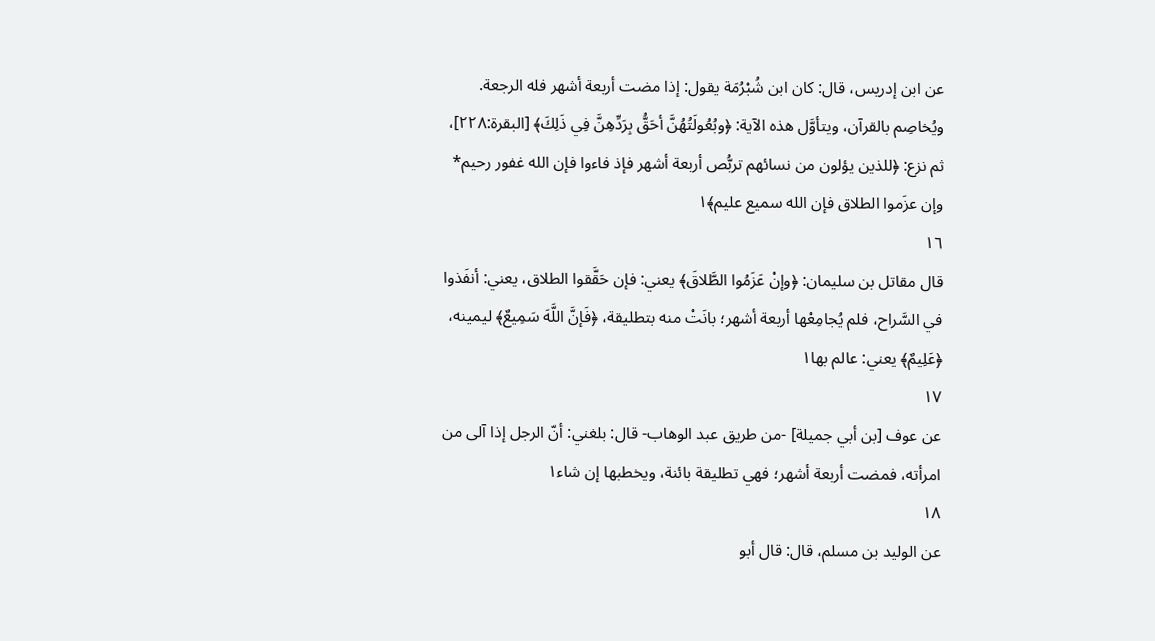عن ابن إدريس، قال: كان ابن شُبْرُمَة يقول: إذا مضت أربعة أشهر فله الرجعة. ويُخاصِم بالقرآن، ويتأوَّل هذه الآية: ﴿وبُعُولَتُهُنَّ أحَقُّ بِرَدِّهِنَّ فِي ذَلِكَ﴾ [البقرة:٢٢٨]، ثم نزع: ﴿للذين يؤلون من نسائهم تربُّص أربعة أشهر فإذ فاءوا فإن الله غفور رحيم* وإن عزَموا الطلاق فإن الله سميع عليم﴾١
١٦
قال مقاتل بن سليمان: ﴿وإنْ عَزَمُوا الطَّلاقَ﴾ يعني: فإن حَقَّقوا الطلاق، يعني: أنفَذوا في السَّراح، فلم يُجامِعْها أربعة أشهر؛ بانَتْ منه بتطليقة، ﴿فَإنَّ اللَّهَ سَمِيعٌ﴾ ليمينه، ﴿عَلِيمٌ﴾ يعني: عالم بها١
١٧
عن عوف [بن أبي جميلة] -من طريق عبد الوهاب- قال: بلغني: أنّ الرجل إذا آلى من امرأته، فمضت أربعة أشهر؛ فهي تطليقة بائنة، ويخطبها إن شاء١
١٨
عن الوليد بن مسلم، قال: قال أبو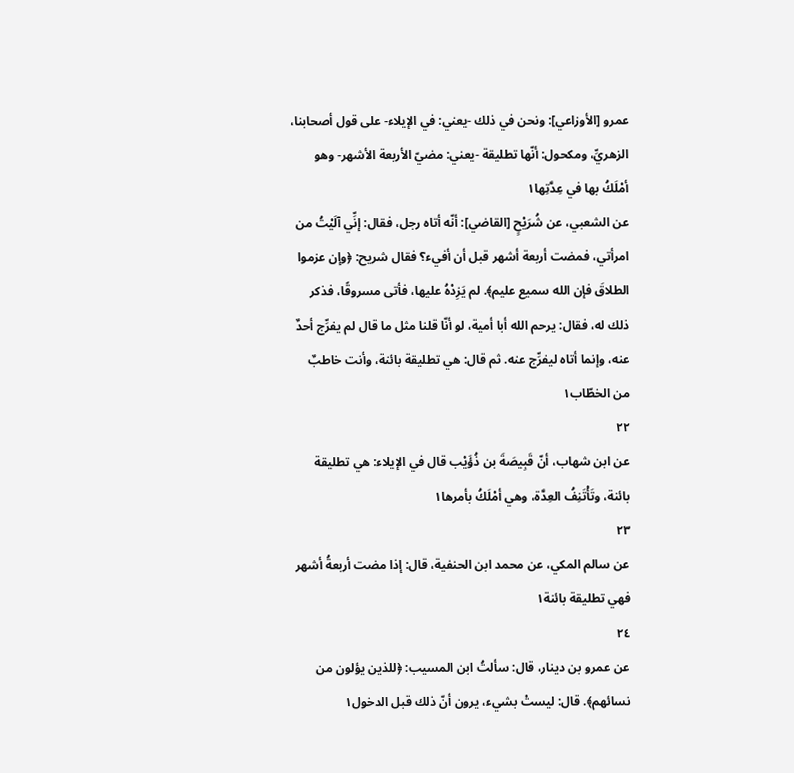عمرو [الأوزاعي]: ونحن في ذلك -يعني: في الإيلاء- على قول أصحابنا، الزهريِّ، ومكحول: أنّها تطليقة -يعني: مضيّ الأربعة الأشهر- وهو أمْلَكُ بها في عِدَّتِها١
عن الشعبي، عن شُرَيْحٍ [القاضي]: أنّه أتاه رجل، فقال: إنِّي آلَيْتُ من امرأتي، فمضت أربعة أشهر قبل أن أفيء؟ فقال شريح: ﴿وإن عزموا الطلاقَ فإن الله سميع عليم﴾. لم يَزِدْهُ عليها، فأتى مسروقًا، فذكر ذلك له، فقال: يرحم الله أبا أمية، لو أنّا قلنا مثل ما قال لم يفرِّج أحدٌ عنه، وإنما أتاه ليفرِّج عنه. ثم قال: هي تطليقة بائنة، وأنت خاطبٌ من الخطّاب١
٢٢
عن ابن شهاب، أنّ قَبِيصَةَ بن ذُؤَيْب قال في الإيلاء: هي تطليقة بائنة، وتَأْتَنِفُ العِدَّة، وهي أمْلَكُ بأمرها١
٢٣
عن سالم المكي، عن محمد ابن الحنفية، قال: إذا مضت أربعةُ أشهر فهي تطليقة بائنة١
٢٤
عن عمرو بن دينار، قال: سألتُ ابن المسيب: ﴿للذين يؤلون من نسائهم﴾. قال: ليستْ بشيء، يرون أنّ ذلك قبل الدخول١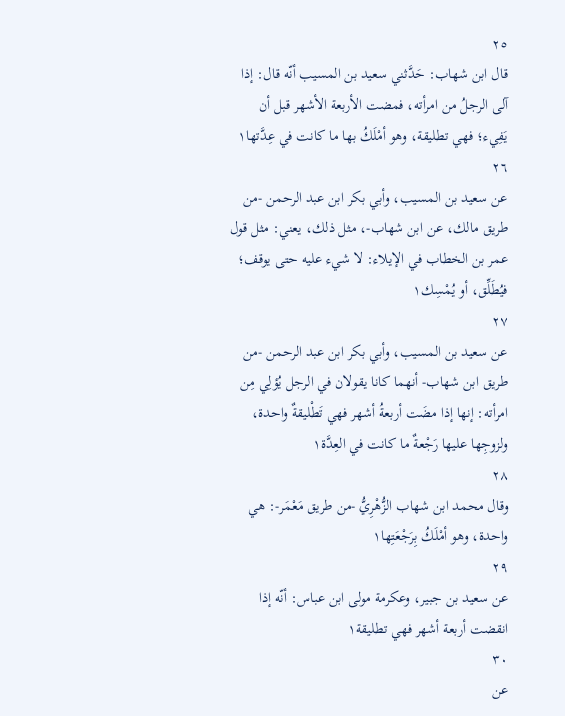٢٥
قال ابن شهاب: حَدَّثني سعيد بن المسيب أنّه قال: إذا آلى الرجلُ من امرأته، فمضت الأربعة الأشهر قبل أن يَفِيء؛ فهي تطليقة، وهو أمْلَكُ بها ما كانت في عِدَّتها١
٢٦
عن سعيد بن المسيب، وأبي بكر ابن عبد الرحمن -من طريق مالك، عن ابن شهاب-، مثل ذلك، يعني: مثل قول عمر بن الخطاب في الإيلاء: لا شيء عليه حتى يوقف؛ فيُطَلِّق، أو يُمْسِك١
٢٧
عن سعيد بن المسيب، وأبي بكر ابن عبد الرحمن -من طريق ابن شهاب- أنهما كانا يقولان في الرجل يُؤلِي مِن امرأته: إنها إذا مضَت أربعةُ أشهر فهي تَطْليقةٌ واحدة، ولزوجِها عليها رَجْعةٌ ما كانت في العِدَّة١
٢٨
وقال محمد ابن شهاب الزُّهْرِيُّ -من طريق مَعْمَر-: هي واحدة، وهو أمْلَكُ بِرَجْعَتِها١
٢٩
عن سعيد بن جبير، وعكرمة مولى ابن عباس: أنّه إذا انقضت أربعة أشهر فهي تطليقة١
٣٠
عن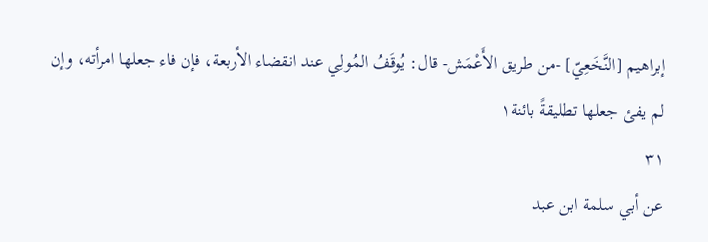إبراهيم [النَّخَعِيّ] -من طريق الأَعْمَش- قال: يُوقَفُ المُولِي عند انقضاء الأربعة، فإن فاء جعلها امرأته، وإن لم يفئ جعلها تطليقةً بائنة١
٣١
عن أبي سلمة ابن عبد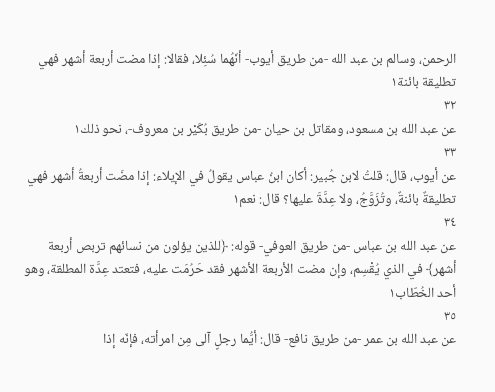الرحمن، وسالم بن عبد الله -من طريق أيوب- أنّهُما سُئِلا، فقالا: إذا مضت أربعة أشهر فهي تطليقة بائنة١
٣٢
عن عبد الله بن مسعود، ومقاتل بن حيان -من طريق بُكَيْر بن معروف-، نحو ذلك١
٣٣
عن أيوب، قال: قلتُ لابن جُبير: أكان ابنُ عباس يقولُ في الإيلاء: إذا مضَت أربعةُ أشهر فهي تطليقةٌ بائنةٌ، وتُزَوَّجُ، ولا عِدَّةَ عليها؟ قال: نعم١
٣٤
عن عبد الله بن عباس -من طريق العوفي- قوله: ﴿للذين يؤلون من نسائهم تربص أربعة أشهر﴾ في الذي يُقْسِم، وإن مضت الأربعة الأشهر فقد حَرُمَت عليه، فتعتد عِدَّة المطلقة، وهو أحد الخُطّاب١
٣٥
عن عبد الله بن عمر -من طريق نافع- قال: أيُّما رجلٍ آلى مِن امرأته، فإنّه إذا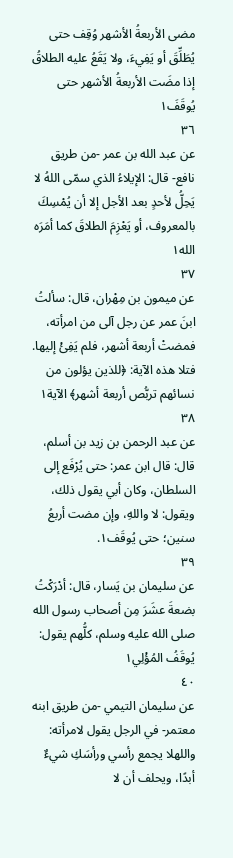مضى الأربعةُ الأشهر وُقِف حتى يُطَلِّقَ أو يَفِيءَ، ولا يَقَعُ عليه الطلاقُ إذا مضَت الأربعةُ الأشهر حتى يُوقَفَ١
٣٦
عن عبد الله بن عمر -من طريق نافع- قال: الإيلاءُ الذي سمّى اللهُ لا يَحِلُّ لأحدٍ بعد الأجل إلا أن يُمْسِكَ بالمعروف، أو يَعْزِمَ الطلاقَ كما أمَرَه الله١
٣٧
عن ميمون بن مِهْران، قال: سألتُ ابنَ عمر عن رجل آلى من امرأته، فمضتْ أربعة أشهر، فلم يَفِئْ إليها. فتلا هذه الآية: ﴿للذين يؤلون من نسائهم تربُّص أربعة أشهر﴾ الآية١
٣٨
عن عبد الرحمن بن زيد بن أسلم، قال: قال ابن عمر: حتى يُرْفَع إلى السلطان، وكان أبي يقول ذلك، ويقول: لا واللهِ، وإن مضت أربعُ سنين؛ حتى يُوقَف١.
٣٩
عن سليمان بن يَسار، قال: أدْرَكْتُ بضعةَ عشَرَ مِن أصحاب رسول الله صلى الله عليه وسلم، كلُّهم يقول: يُوقَفُ المُؤْلِي١
٤٠
عن سليمان التيمي -من طريق ابنه معتمر- في الرجل يقول لامرأته: واللهلا يجمع رأسي ورأسَكِ شيءٌ أبدًا، ويحلف أن لا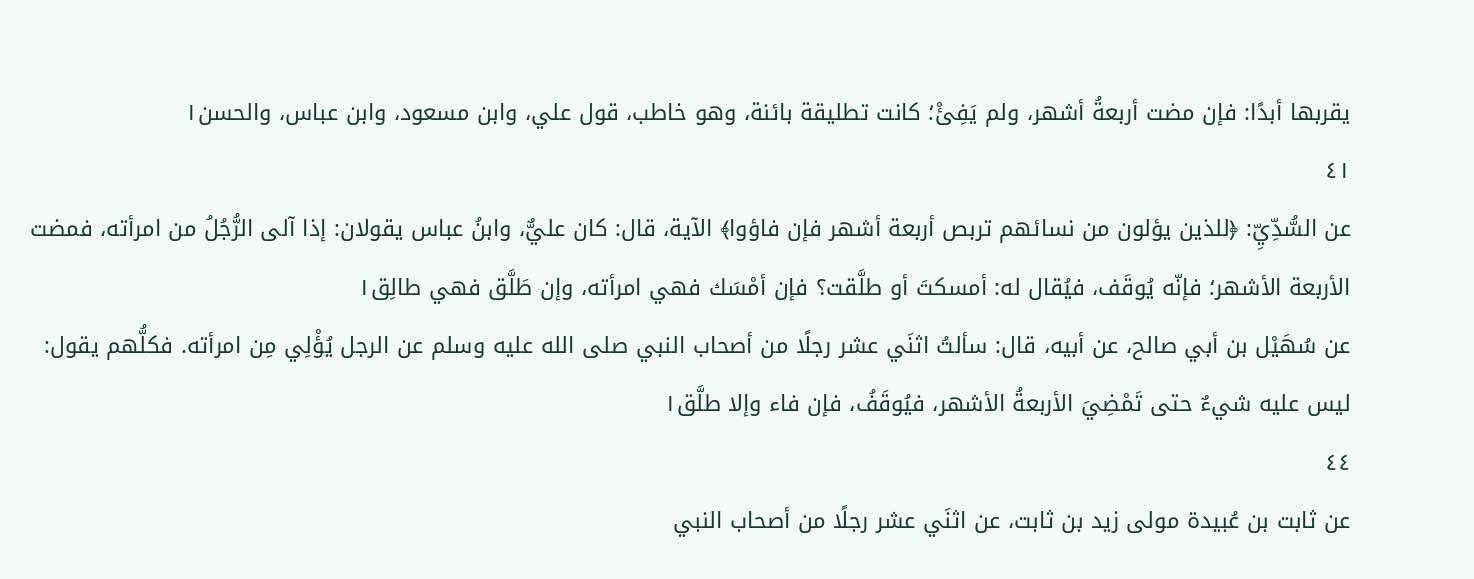يقربها أبدًا: فإن مضت أربعةُ أشهر، ولم يَفِئْ؛ كانت تطليقة بائنة، وهو خاطب، قول علي، وابن مسعود، وابن عباس، والحسن١
٤١
عن السُّدِّيِّ: ﴿للذين يؤلون من نسائهم تربص أربعة أشهر فإن فاؤوا﴾ الآية، قال: كان عليٌّ، وابنُ عباس يقولان: إذا آلى الرُّجُلُ من امرأته، فمضت الأربعة الأشهر؛ فإنّه يُوقَف، فيُقال له: أمسكتَ أو طلَّقت؟ فإن أمْسَك فهي امرأته، وإن طَلَّق فهي طالِق١
عن سُهَيْل بن أبي صالح، عن أبيه، قال: سألتُ اثنَي عشر رجلًا من أصحاب النبي صلى الله عليه وسلم عن الرجل يُؤْلِي مِن امرأته. فكلُّهم يقول: ليس عليه شيءٌ حتى تَمْضِيَ الأربعةُ الأشهر، فيُوقَفُ، فإن فاء وإلا طلَّق١
٤٤
عن ثابت بن عُبيدة مولى زيد بن ثابت، عن اثنَي عشر رجلًا من أصحاب النبي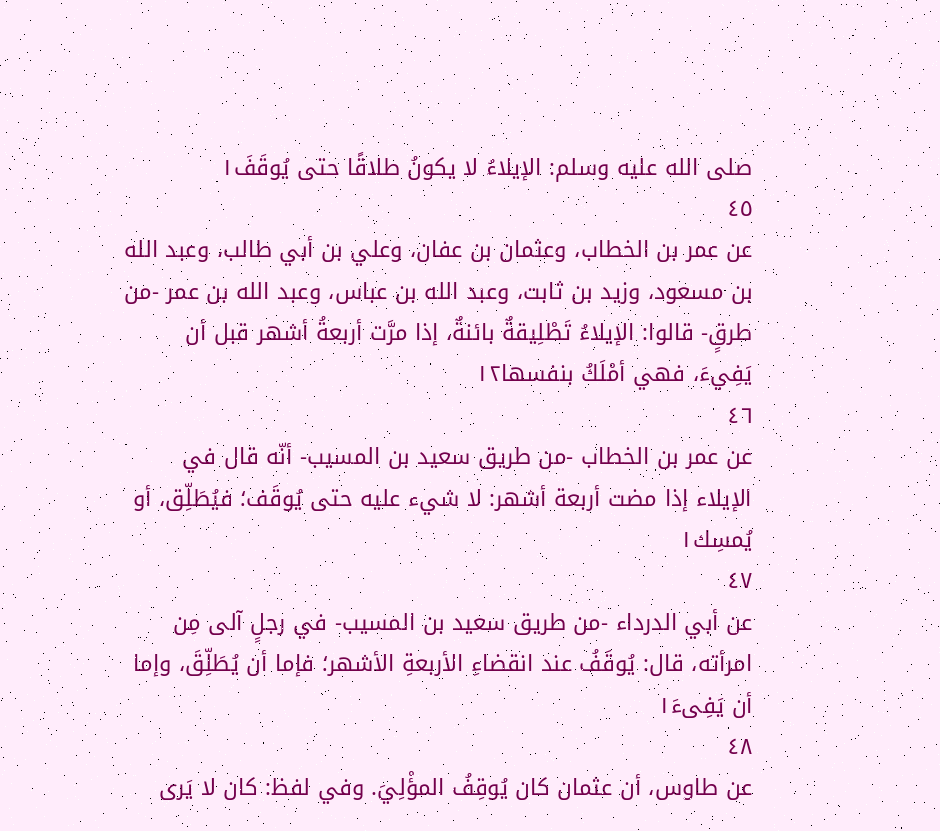صلى الله عليه وسلم: الإيلاءُ لا يكونُ طلاقًا حتى يُوقَفَ١
٤٥
عن عمر بن الخطاب، وعثمان بن عفان، وعلي بن أبي طالب، وعبد الله بن مسعود، وزيد بن ثابت، وعبد الله بن عباس، وعبد الله بن عمر -من طرقٍ- قالوا: الإيلاءُ تَطْلِيقةٌ بائنةٌ، إذا مرَّت أربعةُ أشهر قبل أن يَفِيءَ، فهي أمْلَكُ بنفسها١٢
٤٦
عن عمر بن الخطاب -من طريق سعيد بن المسيب- أنّه قال في الإيلاء إذا مضت أربعة أشهر: لا شيء عليه حتى يُوقَف؛ فيُطَلِّق، أو يُمسِك١
٤٧
عن أبي الدرداء -من طريق سعيد بن المسيب- في رجلٍ آلى مِن امرأته، قال: يُوقَفُ عند انقضاءِ الأربعةِ الأشهر؛ فإما أن يُطَلِّقَ، وإما أن يَفِىءَ١
٤٨
عن طاوس، أن عثمان كان يُوقِفُ المؤْلِيَ. وفي لفظ: كان لا يَرى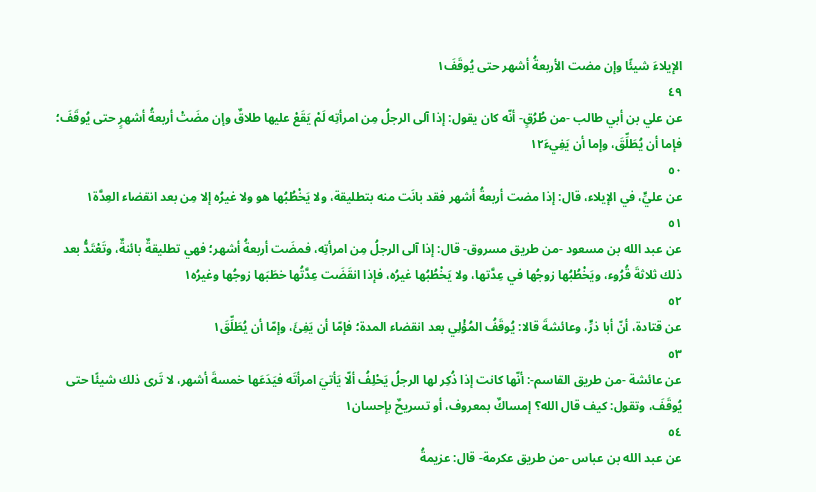الإيلاءَ شيئًا وإن مضت الأربعةُ أشهر حتى يُوقَفَ١
٤٩
عن علي بن أبي طالب -من طُرُقٍ- أنّه كان يقول: إذا آلى الرجلُ مِن امرأتِه لَمْ يَقَعْ عليها طلاقٌ وإن مضَتْ أربعةُ أشهرٍ حتى يُوقَفَ؛ فإما أن يُطَلِّقَ، وإما أن يَفِيءَ١٢
٥٠
عن عليٍّ، في الإيلاء، قال: إذا مضت أربعةُ أشهر فقد بانَت منه بتطليقة، ولا يَخْطُبُها هو ولا غيرُه إلا مِن بعد انقضاء العِدَّة١
٥١
عن عبد الله بن مسعود -من طريق مسروق- قال: إذا آلى الرجلُ مِن امرأتِه، فمضَت أربعةُ أشهر؛ فهي تطليقةٌ بائنةٌ، وتَعْتَدُّ بعد ذلك ثلاثةَ قُرُوء، ويَخْطُبُها زوجُها في عِدَّتها، ولا يَخْطُبُها غيرُه، فإذا انقَضَت عِدَّتُها خطَبَها زوجُها وغيرُه١
٥٢
عن قتادة، أنّ أبا ذرٍّ، وعائشةَ قالا: يُوقَفُ المُؤْلِي بعد انقضاء المدة؛ فإمّا أن يَفِئَ، وإمّا أن يُطَلِّقَ١
٥٣
عن عائشة -من طريق القاسم-: أنّها كانت إذا ذُكِر لها الرجلُ يَحْلِفُ ألّا يَأتيَ امرأتَه فيَدَعَها خمسةَ أشهر، لا تَرى ذلك شيئًا حتى يُوقَفَ، وتقول: كيف قال الله؟ إمساكٌ بمعروف، أو تسريحٌ بإحسان١
٥٤
عن عبد الله بن عباس -من طريق عكرمة- قال: عزيمةُ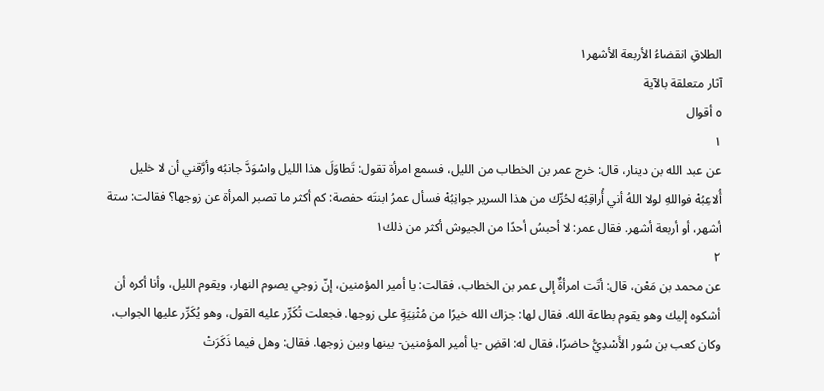الطلاقِ انقضاءُ الأربعة الأشهر١
آثار متعلقة بالآية
٥ أقوال
١
عن عبد الله بن دينار، قال: خرج عمر بن الخطاب من الليل، فسمع امرأة تقول: تَطاوَلَ هذا الليل واسْوَدَّ جانبُه وأرَّقني أن لا خليل أُلاعِبُهْ فواللهِ لولا اللهُ أني أُراقِبُه لحُرِّك من هذا السرير جوانِبُهْ فسأل عمرُ ابنتَه حفصة: كم أكثر ما تصبر المرأة عن زوجها؟ فقالت: ستة أشهر، أو أربعة أشهر. فقال عمر: لا أحبسُ أحدًا من الجيوش أكثر من ذلك١
٢
عن محمد بن مَعْن، قال: أتَت امرأةٌ إلى عمر بن الخطاب، فقالت: يا أمير المؤمنين، إنّ زوجي يصوم النهار، ويقوم الليل، وأنا أكره أن أشكوه إليك وهو يقوم بطاعة الله. فقال لها: جزاك الله خيرًا من مُثْنِيَةٍ على زوجها. فجعلت تُكَرِّر عليه القول، وهو يُكَرِّر عليها الجواب، وكان كعب بن سُور الأَسْدِيُّ حاضرًا، فقال له: اقضِ -يا أمير المؤمنين- بينها وبين زوجها. فقال: وهل فيما ذَكَرَتْ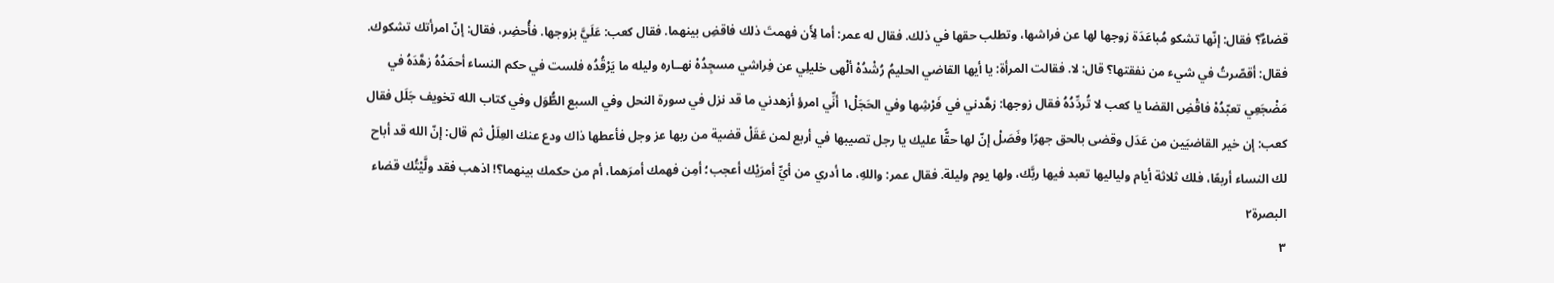قضاءٌ؟ فقال: إنّها تشكو مُباعَدَة زوجها لها عن فراشها، وتطلب حقها في ذلك. فقال له عمر: أما لِأَن فهمتَ ذلك فاقضِ بينهما. فقال كعب: عَلَيَّ بزوجها. فأُحضِر، فقال: إنّ امرأتك تشكوك. فقال: أقصّرتُ في شيء من نفقتها؟ قال: لا. فقالت المرأة: يا أيها القاضي الحليمُ رُشْدُهْ ألْهى خليلِي عن فِراشي مسجِدُهْ نهــاره وليله ما يَرْقُدُه فلست في حكم النساء أحمَدُهُ زهَّدَهُ في مَضْجَعِي تعبّدُهْ فاقْضِ القضا يا كعب لا تُردِّدُهُ فقال زوجها: زهَّدني في فَرْشِها وفي الحَجَلْ١ أنِّي امرؤ أزهدني ما قد نزل في سورة النحل وفي السبع الطُّوَل وفي كتاب الله تخويف جَلَل فقال كعب: إن خير القاضيَين من عَدَل وقضى بالحق جهرًا وفَصَلْ إنّ لها حقًّا عليك يا رجل تصيبها في أربع لمن عَقَلْ قضية من ربها عز وجل فأعطها ذاك ودع عنك العِلَلْ ثم قال: إنّ الله قد أباح لك النساء أربعًا، فلك ثلاثة أيام ولياليها تعبد فيها ربَّك، ولها يوم وليلة. فقال عمر: واللهِ، ما أدري من أيِّ أمرَيْك أعجب؛ أمِن فهمك أمرَهما، أم من حكمك بينهما؟! اذهب فقد ولَّيْتُك قضاء البصرة٢
٣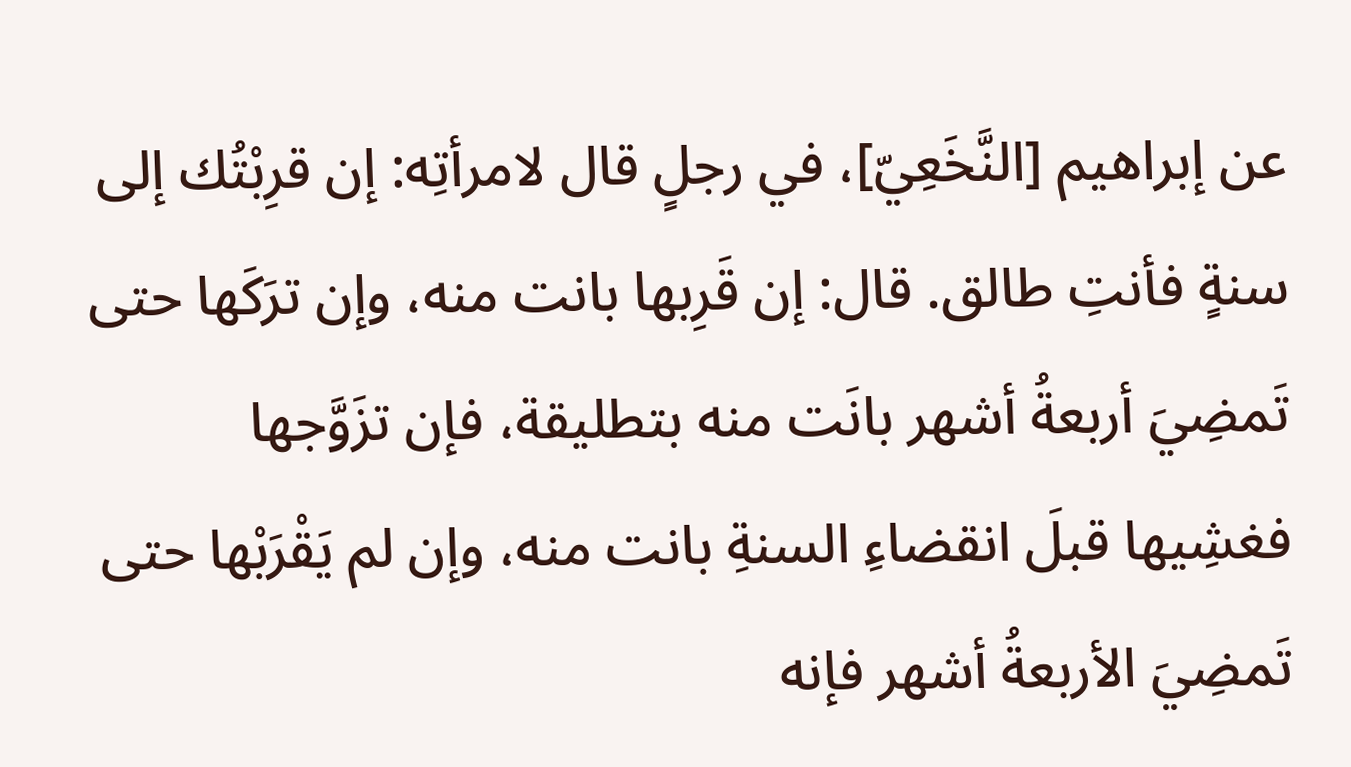عن إبراهيم [النَّخَعِيّ]، في رجلٍ قال لامرأتِه: إن قرِبْتُك إلى سنةٍ فأنتِ طالق. قال: إن قَرِبها بانت منه، وإن ترَكَها حتى تَمضِيَ أربعةُ أشهر بانَت منه بتطليقة، فإن تزَوَّجها فغشِيها قبلَ انقضاءِ السنةِ بانت منه، وإن لم يَقْرَبْها حتى تَمضِيَ الأربعةُ أشهر فإنه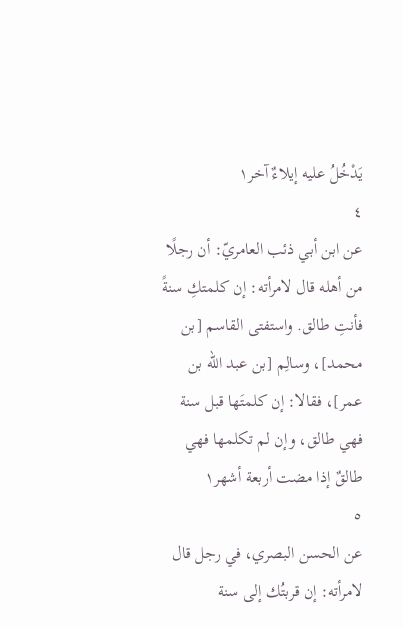يَدْخُلُ عليه إيلاءٌ آخر١
٤
عن ابن أبي ذئب العامريّ: أن رجلًا من أهله قال لامرأته: إن كلمتكِ سنةً فأنتِ طالق. واستفتى القاسم [بن محمد]، وسالِم [بن عبد الله بن عمر]، فقالا: إن كلمتَها قبل سنة فهي طالق، وإن لم تكلمها فهي طالقٌ إذا مضت أربعة أشهر١
٥
عن الحسن البصري، في رجل قال لامرأته: إن قربتُك إلى سنة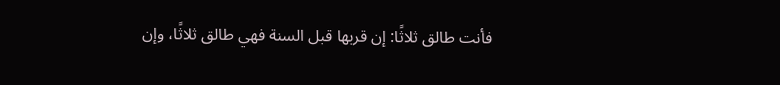فأنت طالق ثلاثًا: إن قربها قبل السنة فهي طالق ثلاثًا، وإن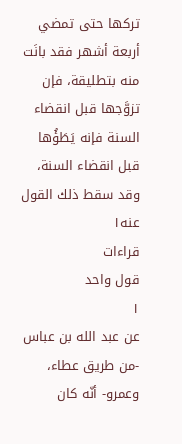تركها حتى تمضي أربعة أشهر فقد بانَت منه بتطليقة، فإن تزوَّجها قبل انقضاء السنة فإنه يَطَؤُها قبل انقضاء السنة، وقد سقط ذلك القول عنه١
قراءات
قول واحد
١
عن عبد الله بن عباس -من طريق عطاء، وعمرو- أنّه كان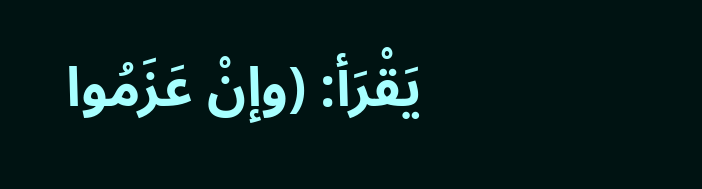يَقْرَأ: (وإنْ عَزَمُوا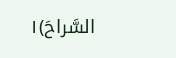السَّراحَ)١